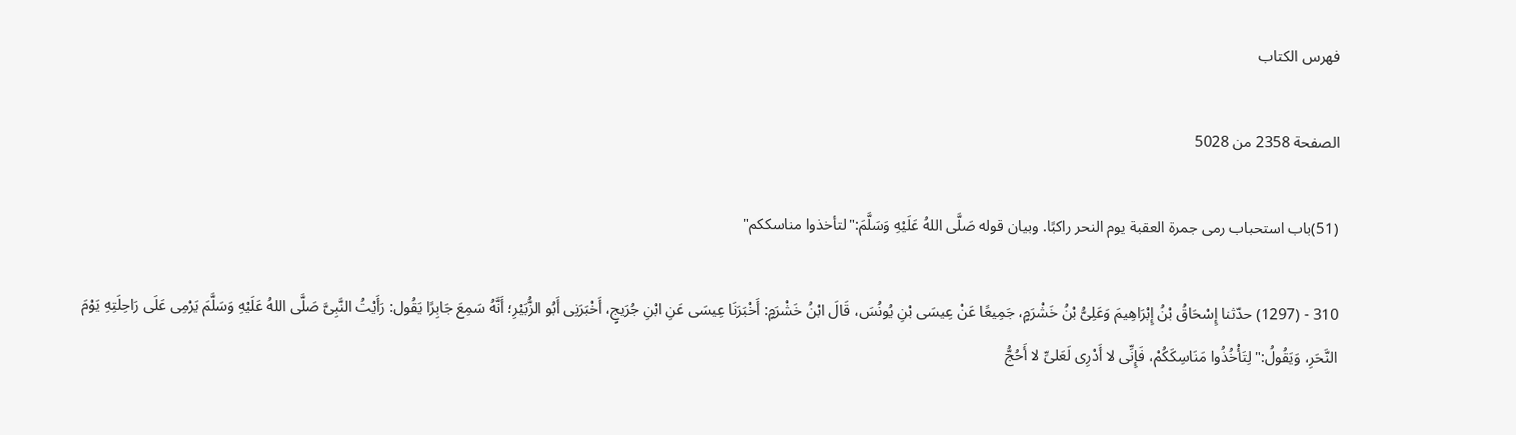فهرس الكتاب

الصفحة 2358 من 5028

(51)باب استحباب رمى جمرة العقبة يوم النحر راكبًا. وبيان قوله صَلَّى اللهُ عَلَيْهِ وَسَلَّمَ:"لتأخذوا مناسككم"

310 - (1297) حدّثنا إِسْحَاقُ بْنُ إِبْرَاهِيمَ وَعَلِىُّ بْنُ خَشْرَمٍ، جَمِيعًا عَنْ عِيسَى بْنِ يُونُسَ، قَالَ ابْنُ خَشْرَمٍ: أَخْبَرَنَا عِيسَى عَنِ ابْنِ جُرَيجٍ، أَخْبَرَنِى أَبُو الزُّبَيْرِ؛ أَنَّهُ سَمِعَ جَابِرًا يَقُول: رَأَيْتُ النَّبِىَّ صَلَّى اللهُ عَلَيْهِ وَسَلَّمَ يَرْمِى عَلَى رَاحِلَتِهِ يَوْمَ النَّحَرِ، وَيَقُولُ:"لِتَأْخُذُوا مَنَاسِكَكُمْ، فَإِنِّى لا أَدْرِى لَعَلىِّ لا أَحُجُّ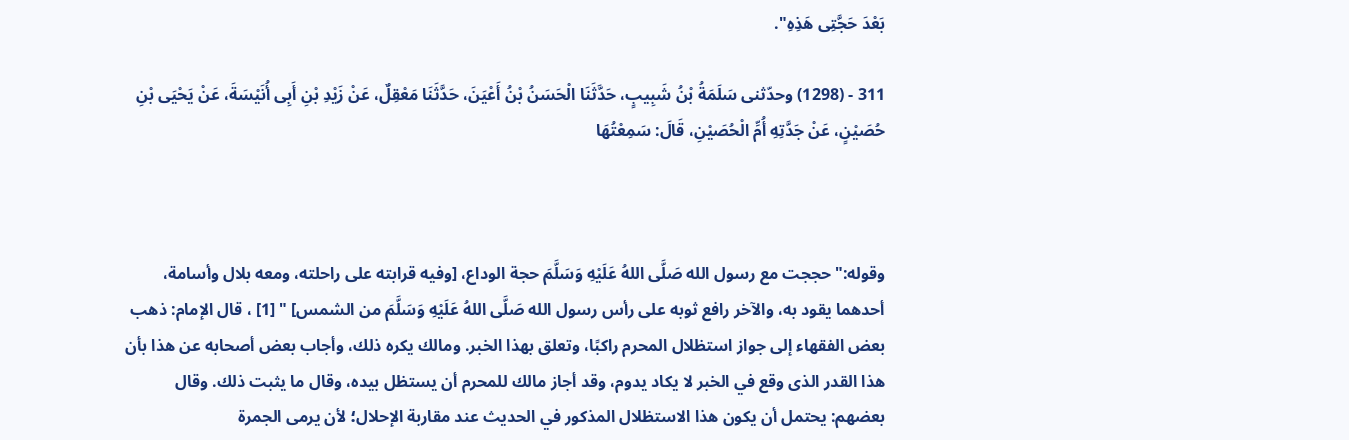بَعْدَ حَجَّتِى هَذِهِ".

311 - (1298) وحدّثنى سَلَمَةُ بْنُ شَبِيبٍ، حَدَّثَنَا الْحَسَنُ بْنُ أَعْيَنَ، حَدَّثَنَا مَعْقِلٌ، عَنْ زَيْدِ بْنِ أَبِى أُنَيْسَةَ، عَنْ يَحْيَى بْنِ حُصَيْنٍ، عَنْ جَدَّتِهِ أُمِّ الْحُصَيْنِ، قَالَ: سَمِعْتُهَا



وقوله:"حججت مع رسول الله صَلَّى اللهُ عَلَيْهِ وَسَلَّمَ حجة الوداع، [وفيه قرابته على راحلته، ومعه بلال وأسامة، أحدهما يقود به، والآخر رافع ثوبه على رأس رسول الله صَلَّى اللهُ عَلَيْهِ وَسَلَّمَ من الشمس] " [1] ، قال الإمام: ذهب بعض الفقهاء إلى جواز استظلال المحرم راكبًا، وتعلق بهذا الخبر. ومالك يكره ذلك، وأجاب بعض أصحابه عن هذا بأن هذا القدر الذى وقع في الخبر لا يكاد يدوم، وقد أجاز مالك للمحرم أن يستظل بيده، وقال ما يثبت ذلك. وقال بعضهم: يحتمل أن يكون هذا الاستظلال المذكور في الحديث عند مقاربة الإحلال؛ لأن يرمى الجمرة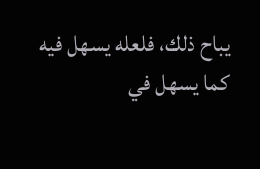يباح ذلك، فلعله يسهل فيه كما يسهل في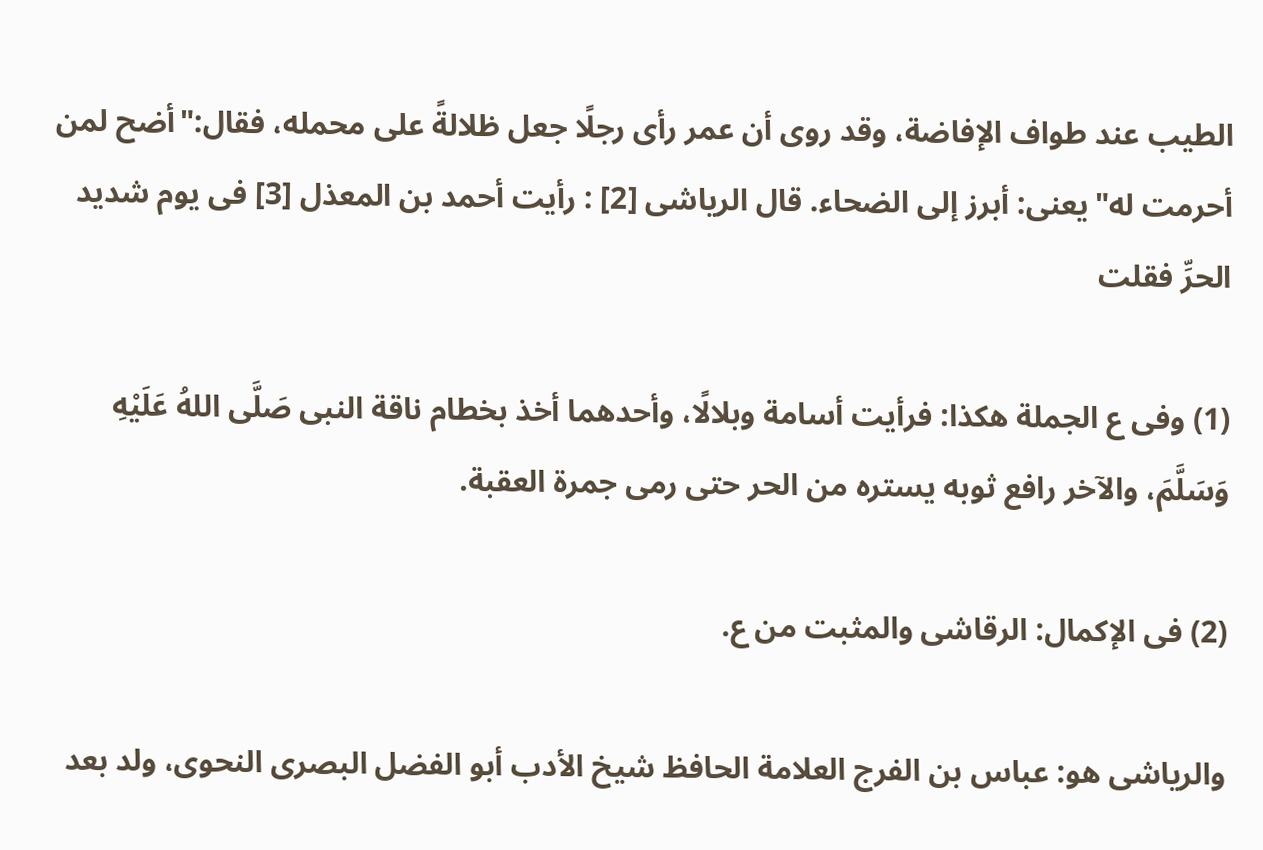الطيب عند طواف الإفاضة، وقد روى أن عمر رأى رجلًا جعل ظلالةً على محمله، فقال:"أضح لمن أحرمت له"يعنى: أبرز إلى الضحاء. قال الرياشى [2] : رأيت أحمد بن المعذل [3] فى يوم شديد الحرِّ فقلت

(1) وفى ع الجملة هكذا: فرأيت أسامة وبلالًا، وأحدهما أخذ بخطام ناقة النبى صَلَّى اللهُ عَلَيْهِ وَسَلَّمَ، والآخر رافع ثوبه يستره من الحر حتى رمى جمرة العقبة.

(2) فى الإكمال: الرقاشى والمثبت من ع.

والرياشى هو: عباس بن الفرج العلامة الحافظ شيخ الأدب أبو الفضل البصرى النحوى، ولد بعد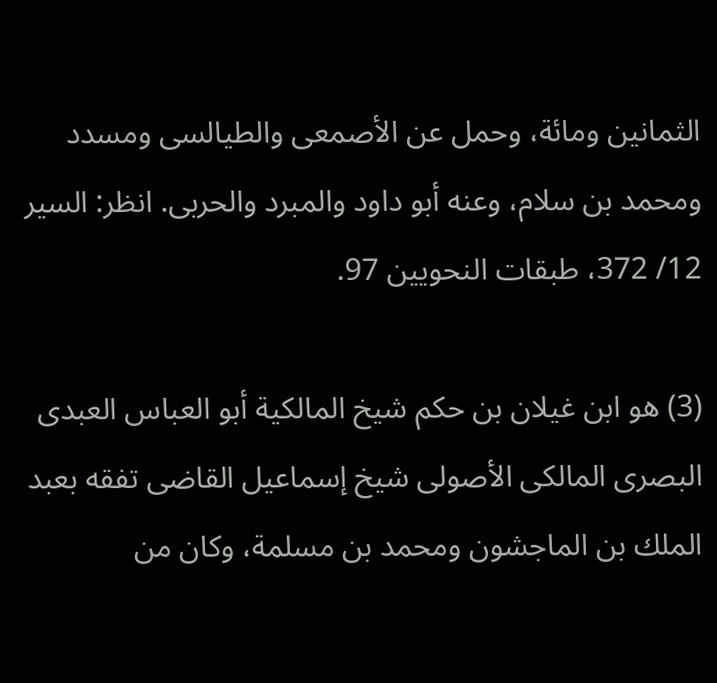الثمانين ومائة، وحمل عن الأصمعى والطيالسى ومسدد ومحمد بن سلام، وعنه أبو داود والمبرد والحربى. انظر: السير 12/ 372، طبقات النحويين 97.

(3) هو ابن غيلان بن حكم شيخ المالكية أبو العباس العبدى البصرى المالكى الأصولى شيخ إسماعيل القاضى تفقه بعبد الملك بن الماجشون ومحمد بن مسلمة، وكان من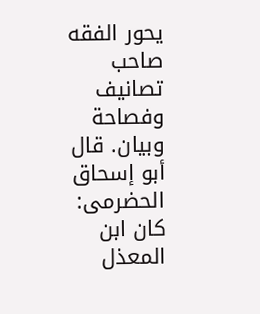يحور الفقه صاحب تصانيف وفصاحة وبيان. قال أبو إسحاق الحضرمى: كان ابن المعذل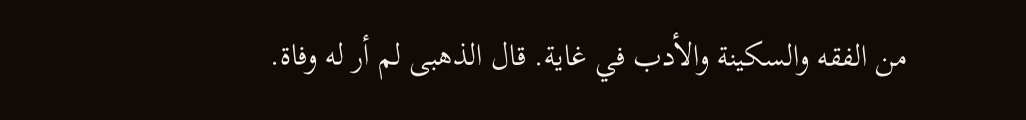من الفقه والسكينة والأدب في غاية. قال الذهبى لم أر له وفاة.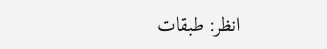انظر: طبقات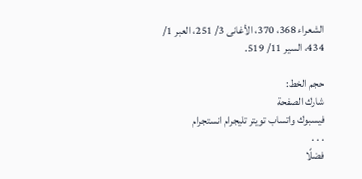الشعراء 368، 370، الأغانى 3/ 251، العبر 1/ 434، السير 11/ 519.

حجم الخط:
شارك الصفحة
فيسبوك واتساب تويتر تليجرام انستجرام
. . .
فضلًا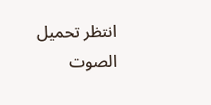انتظر تحميل الصوت